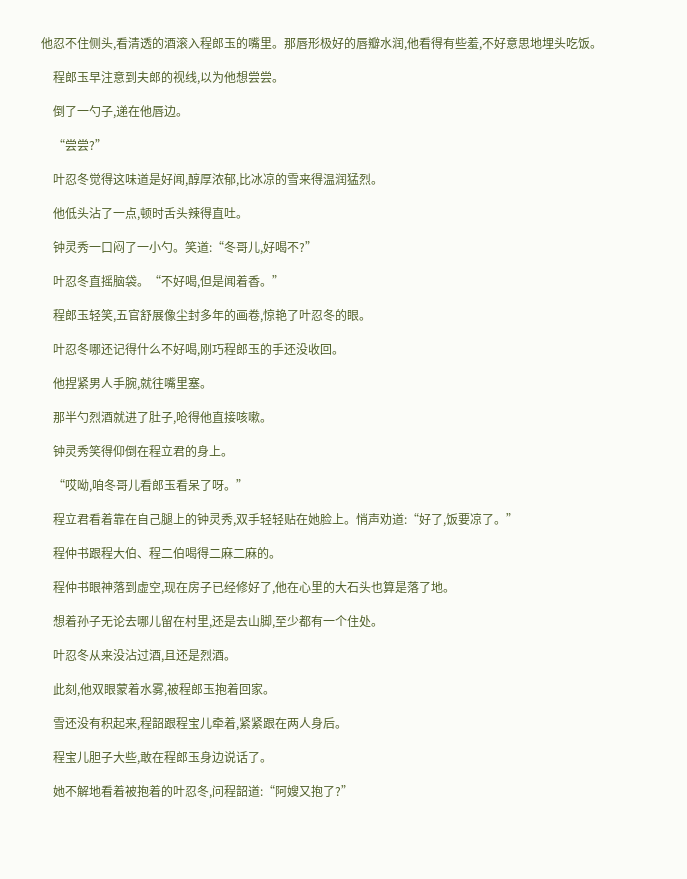他忍不住侧头,看清透的酒滚入程郎玉的嘴里。那唇形极好的唇瓣水润,他看得有些羞,不好意思地埋头吃饭。

    程郎玉早注意到夫郎的视线,以为他想尝尝。

    倒了一勺子,递在他唇边。

    “尝尝?”

    叶忍冬觉得这味道是好闻,醇厚浓郁,比冰凉的雪来得温润猛烈。

    他低头沾了一点,顿时舌头辣得直吐。

    钟灵秀一口闷了一小勺。笑道:“冬哥儿,好喝不?”

    叶忍冬直摇脑袋。“不好喝,但是闻着香。”

    程郎玉轻笑,五官舒展像尘封多年的画卷,惊艳了叶忍冬的眼。

    叶忍冬哪还记得什么不好喝,刚巧程郎玉的手还没收回。

    他捏紧男人手腕,就往嘴里塞。

    那半勺烈酒就进了肚子,呛得他直接咳嗽。

    钟灵秀笑得仰倒在程立君的身上。

    “哎呦,咱冬哥儿看郎玉看呆了呀。”

    程立君看着靠在自己腿上的钟灵秀,双手轻轻贴在她脸上。悄声劝道:“好了,饭要凉了。”

    程仲书跟程大伯、程二伯喝得二麻二麻的。

    程仲书眼神落到虚空,现在房子已经修好了,他在心里的大石头也算是落了地。

    想着孙子无论去哪儿留在村里,还是去山脚,至少都有一个住处。

    叶忍冬从来没沾过酒,且还是烈酒。

    此刻,他双眼蒙着水雾,被程郎玉抱着回家。

    雪还没有积起来,程韶跟程宝儿牵着,紧紧跟在两人身后。

    程宝儿胆子大些,敢在程郎玉身边说话了。

    她不解地看着被抱着的叶忍冬,问程韶道:“阿嫂又抱了?”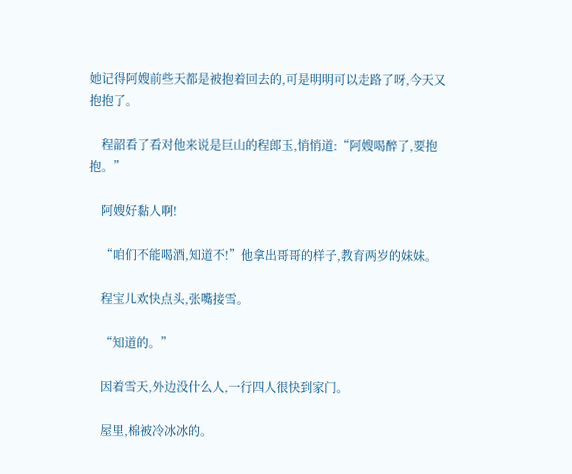她记得阿嫂前些天都是被抱着回去的,可是明明可以走路了呀,今天又抱抱了。

    程韶看了看对他来说是巨山的程郎玉,悄悄道:“阿嫂喝醉了,要抱抱。”

    阿嫂好黏人啊!

    “咱们不能喝酒,知道不!”他拿出哥哥的样子,教育两岁的妹妹。

    程宝儿欢快点头,张嘴接雪。

    “知道的。”

    因着雪天,外边没什么人,一行四人很快到家门。

    屋里,棉被冷冰冰的。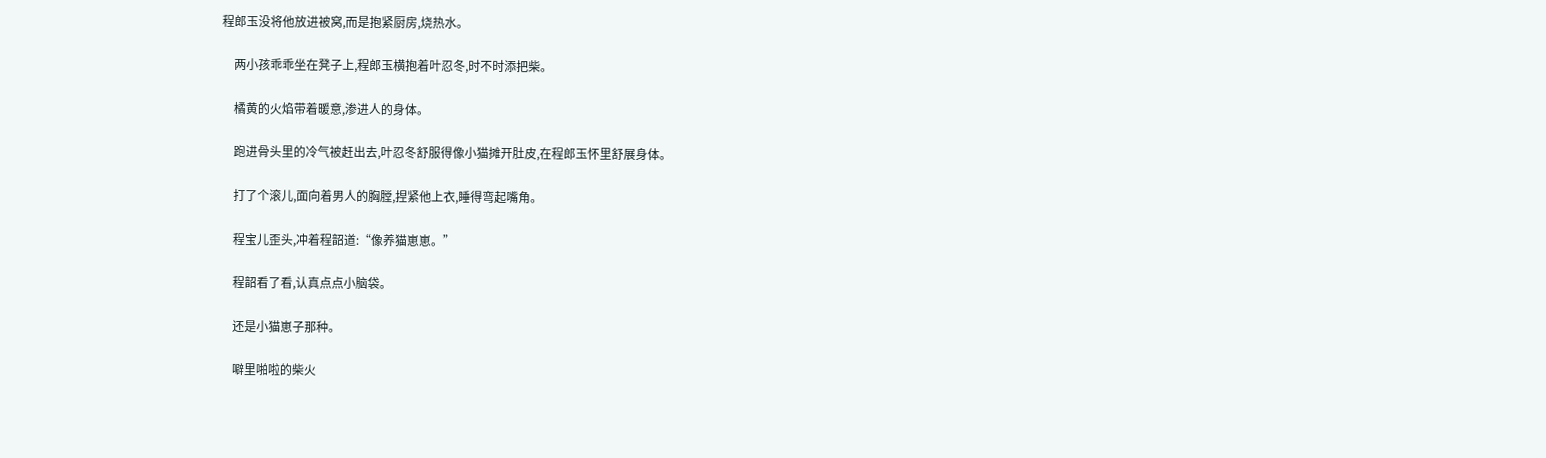程郎玉没将他放进被窝,而是抱紧厨房,烧热水。

    两小孩乖乖坐在凳子上,程郎玉横抱着叶忍冬,时不时添把柴。

    橘黄的火焰带着暖意,渗进人的身体。

    跑进骨头里的冷气被赶出去,叶忍冬舒服得像小猫摊开肚皮,在程郎玉怀里舒展身体。

    打了个滚儿,面向着男人的胸膛,捏紧他上衣,睡得弯起嘴角。

    程宝儿歪头,冲着程韶道:“像养猫崽崽。”

    程韶看了看,认真点点小脑袋。

    还是小猫崽子那种。

    噼里啪啦的柴火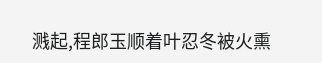溅起,程郎玉顺着叶忍冬被火熏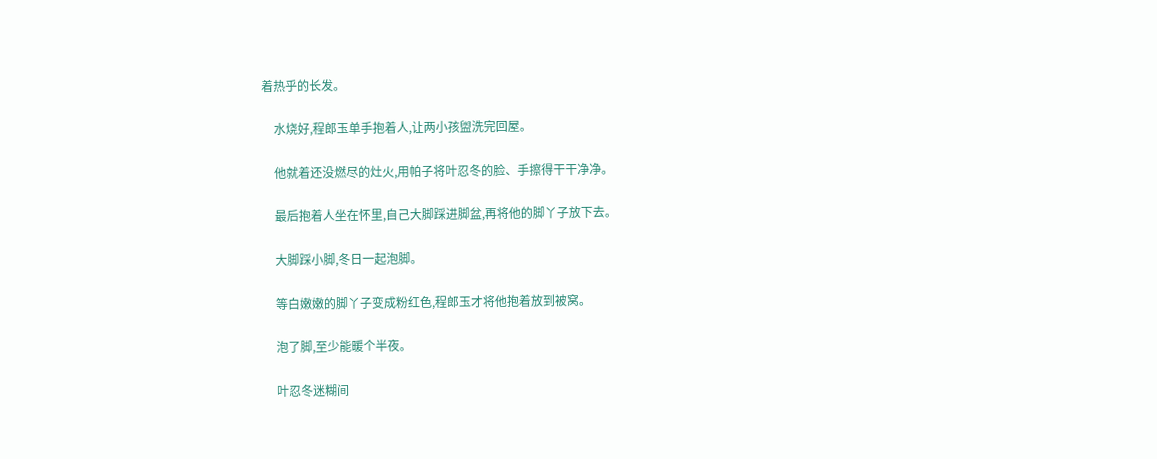着热乎的长发。

    水烧好,程郎玉单手抱着人,让两小孩盥洗完回屋。

    他就着还没燃尽的灶火,用帕子将叶忍冬的脸、手擦得干干净净。

    最后抱着人坐在怀里,自己大脚踩进脚盆,再将他的脚丫子放下去。

    大脚踩小脚,冬日一起泡脚。

    等白嫩嫩的脚丫子变成粉红色,程郎玉才将他抱着放到被窝。

    泡了脚,至少能暖个半夜。

    叶忍冬迷糊间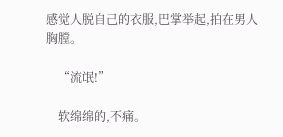感觉人脱自己的衣服,巴掌举起,拍在男人胸膛。

    “流氓!”

    软绵绵的,不痛。